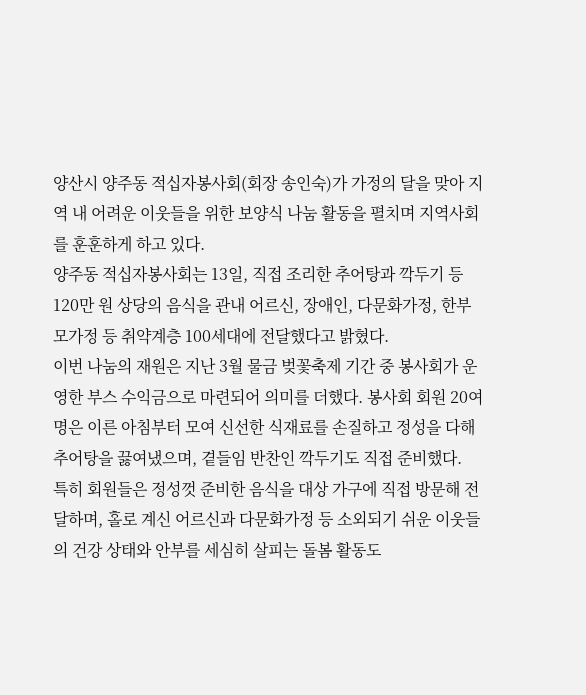양산시 양주동 적십자봉사회(회장 송인숙)가 가정의 달을 맞아 지역 내 어려운 이웃들을 위한 보양식 나눔 활동을 펼치며 지역사회를 훈훈하게 하고 있다.
양주동 적십자봉사회는 13일, 직접 조리한 추어탕과 깍두기 등 120만 원 상당의 음식을 관내 어르신, 장애인, 다문화가정, 한부모가정 등 취약계층 100세대에 전달했다고 밝혔다.
이번 나눔의 재원은 지난 3월 물금 벚꽃축제 기간 중 봉사회가 운영한 부스 수익금으로 마련되어 의미를 더했다. 봉사회 회원 20여 명은 이른 아침부터 모여 신선한 식재료를 손질하고 정성을 다해 추어탕을 끓여냈으며, 곁들임 반찬인 깍두기도 직접 준비했다.
특히 회원들은 정성껏 준비한 음식을 대상 가구에 직접 방문해 전달하며, 홀로 계신 어르신과 다문화가정 등 소외되기 쉬운 이웃들의 건강 상태와 안부를 세심히 살피는 돌봄 활동도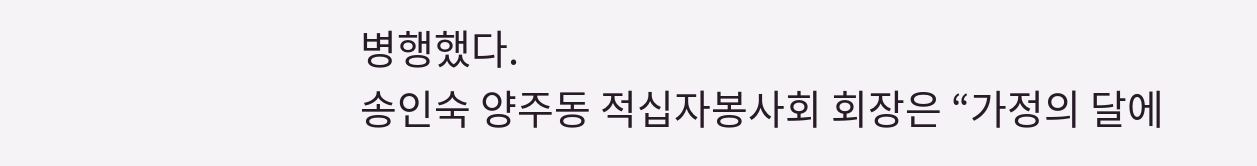병행했다.
송인숙 양주동 적십자봉사회 회장은 “가정의 달에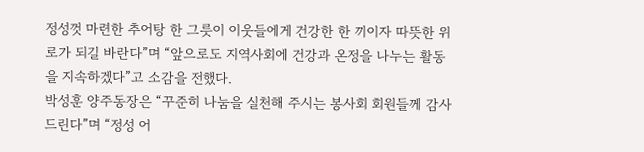정성껏 마련한 추어탕 한 그릇이 이웃들에게 건강한 한 끼이자 따뜻한 위로가 되길 바란다”며 “앞으로도 지역사회에 건강과 온정을 나누는 활동을 지속하겠다”고 소감을 전했다.
박성훈 양주동장은 “꾸준히 나눔을 실천해 주시는 봉사회 회원들께 감사드린다”며 “정성 어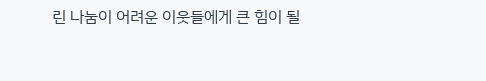린 나눔이 어려운 이웃들에게 큰 힘이 될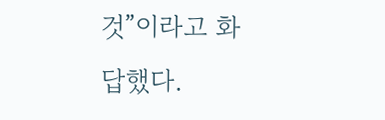것”이라고 화답했다.